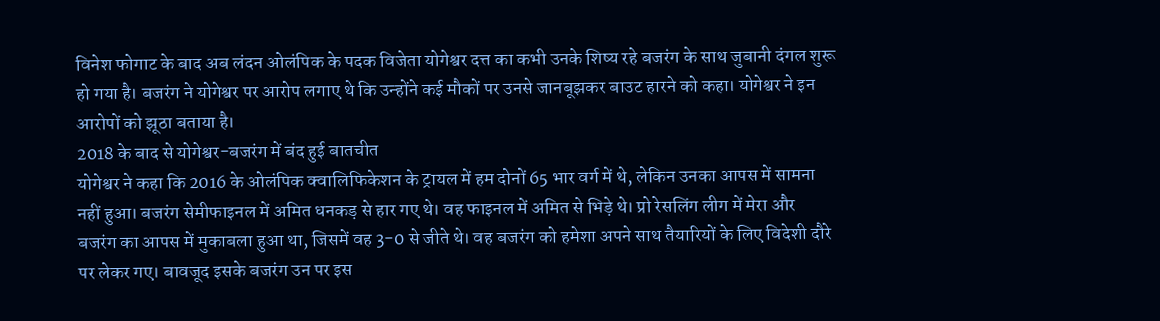विनेश फोगाट के बाद अब लंदन ओलंपिक के पदक विजेता योगेश्वर दत्त का कभी उनके शिष्य रहे बजरंग के साथ जुबानी दंगल शुरू हो गया है। बजरंग ने योगेश्वर पर आरोप लगाए थे कि उन्होंने कई मौकों पर उनसे जानबूझकर बाउट हारने को कहा। योगेश्वर ने इन आरोपों को झूठा बताया है।
2018 के बाद से योगेश्वर-बजरंग में बंद हुई बातचीत
योगेश्वर ने कहा कि 2016 के ओलंपिक क्वालिफिकेशन के ट्रायल में हम दोनों 65 भार वर्ग में थे, लेकिन उनका आपस में सामना नहीं हुआ। बजरंग सेमीफाइनल में अमित धनकड़ से हार गए थे। वह फाइनल में अमित से भिड़े थे। प्रो रेसलिंग लीग में मेरा और बजरंग का आपस में मुकाबला हुआ था, जिसमें वह 3-0 से जीते थे। वह बजरंग को हमेशा अपने साथ तैयारियों के लिए विदेशी दौरे पर लेकर गए। बावजूद इसके बजरंग उन पर इस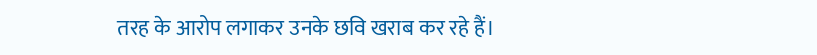तरह के आरोप लगाकर उनके छवि खराब कर रहे हैं।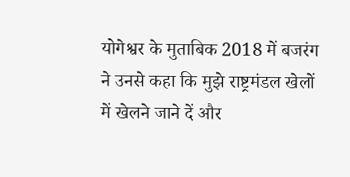योगेश्वर के मुताबिक 2018 में बजरंग ने उनसे कहा कि मुझे राष्ट्रमंडल खेलों में खेलने जाने दें और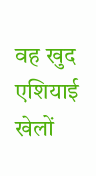वह खुद एशियाई खेलों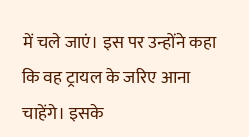में चले जाएं। इस पर उन्होंने कहा कि वह ट्रायल के जरिए आना चाहेंगे। इसके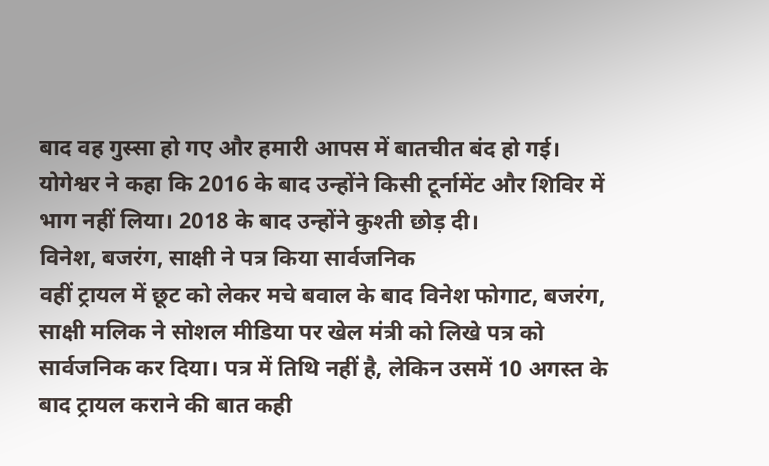बाद वह गुस्सा हो गए और हमारी आपस में बातचीत बंद हो गई। योगेश्वर ने कहा कि 2016 के बाद उन्होंने किसी टूर्नामेंट और शिविर में भाग नहीं लिया। 2018 के बाद उन्होंने कुश्ती छोड़ दी।
विनेश, बजरंग, साक्षी ने पत्र किया सार्वजनिक
वहीं ट्रायल में छूट को लेकर मचे बवाल के बाद विनेश फोगाट, बजरंग, साक्षी मलिक ने सोशल मीडिया पर खेल मंत्री को लिखे पत्र को सार्वजनिक कर दिया। पत्र में तिथि नहीं है, लेकिन उसमें 10 अगस्त के बाद ट्रायल कराने की बात कही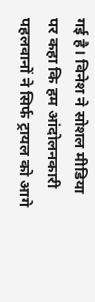गई है। विनेश ने सोशल मीडिया पर कहा कि हम आंदोलनकारी पहलवानों ने सिर्फ ट्रायल को आगे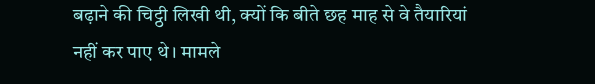बढ़ाने की चिट्ठी लिखी थी, क्यों कि बीते छह माह से वे तैयारियां नहीं कर पाए थे। मामले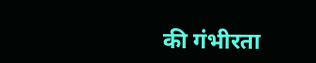की गंभीरता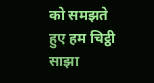को समझते हुए हम चिट्ठी साझा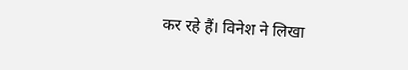कर रहे हैं। विनेश ने लिखा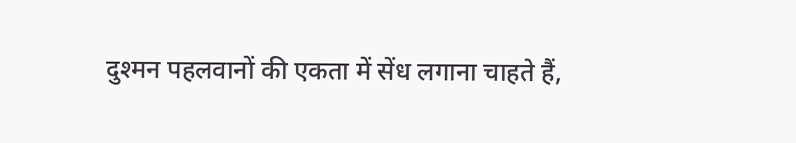दुश्मन पहलवानों की एकता में सेंध लगाना चाहते हैं,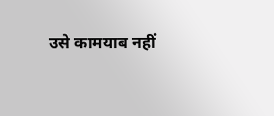उसे कामयाब नहीं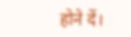होने दें।